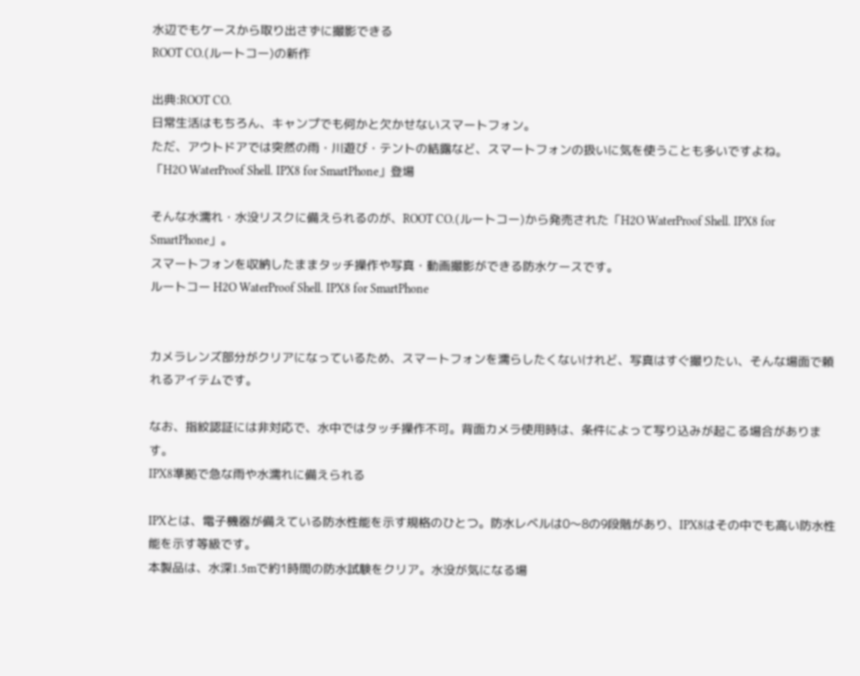水辺でもケースから取り出さずに撮影できる
ROOT CO.(ルートコー)の新作

出典:ROOT CO.
日常生活はもちろん、キャンプでも何かと欠かせないスマートフォン。
ただ、アウトドアでは突然の雨・川遊び・テントの結露など、スマートフォンの扱いに気を使うことも多いですよね。
「H2O WaterProof Shell. IPX8 for SmartPhone」登場

そんな水濡れ・水没リスクに備えられるのが、ROOT CO.(ルートコー)から発売された「H2O WaterProof Shell. IPX8 for SmartPhone」。
スマートフォンを収納したままタッチ操作や写真・動画撮影ができる防水ケースです。
ルートコー H2O WaterProof Shell. IPX8 for SmartPhone


カメラレンズ部分がクリアになっているため、スマートフォンを濡らしたくないけれど、写真はすぐ撮りたい、そんな場面で頼れるアイテムです。

なお、指紋認証には非対応で、水中ではタッチ操作不可。背面カメラ使用時は、条件によって写り込みが起こる場合があります。
IPX8準拠で急な雨や水濡れに備えられる

IPXとは、電子機器が備えている防水性能を示す規格のひとつ。防水レベルは0〜8の9段階があり、IPX8はその中でも高い防水性能を示す等級です。
本製品は、水深1.5mで約1時間の防水試験をクリア。水没が気になる場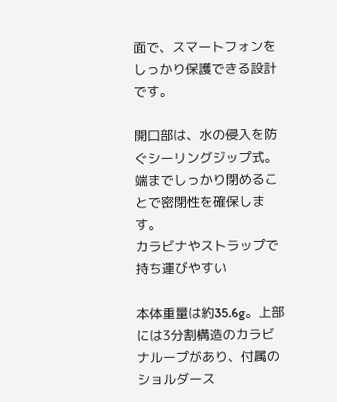面で、スマートフォンをしっかり保護できる設計です。

開口部は、水の侵入を防ぐシーリングジップ式。端までしっかり閉めることで密閉性を確保します。
カラビナやストラップで持ち運びやすい

本体重量は約35.6g。上部には3分割構造のカラビナループがあり、付属のショルダース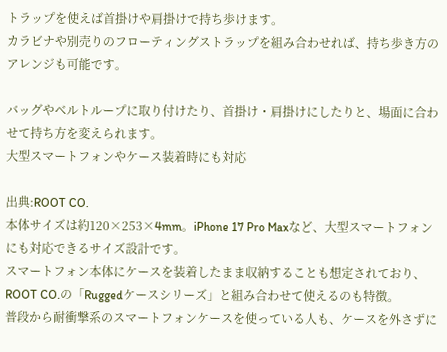トラップを使えば首掛けや肩掛けで持ち歩けます。
カラビナや別売りのフローティングストラップを組み合わせれば、持ち歩き方のアレンジも可能です。

バッグやベルトループに取り付けたり、首掛け・肩掛けにしたりと、場面に合わせて持ち方を変えられます。
大型スマートフォンやケース装着時にも対応

出典:ROOT CO.
本体サイズは約120×253×4mm。iPhone 17 Pro Maxなど、大型スマートフォンにも対応できるサイズ設計です。
スマートフォン本体にケースを装着したまま収納することも想定されており、ROOT CO.の「Ruggedケースシリーズ」と組み合わせて使えるのも特徴。
普段から耐衝撃系のスマートフォンケースを使っている人も、ケースを外さずに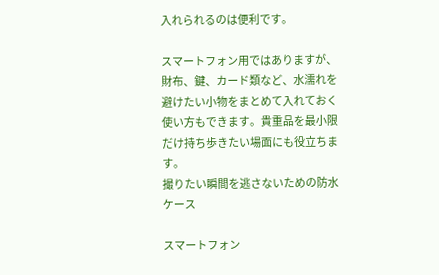入れられるのは便利です。

スマートフォン用ではありますが、財布、鍵、カード類など、水濡れを避けたい小物をまとめて入れておく使い方もできます。貴重品を最小限だけ持ち歩きたい場面にも役立ちます。
撮りたい瞬間を逃さないための防水ケース

スマートフォン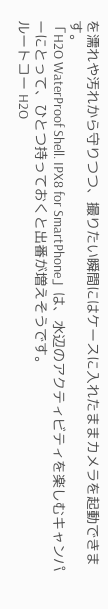を濡れや汚れから守りつつ、撮りたい瞬間にはケースに入れたままカメラを起動できます。
「H2O WaterProof Shell. IPX8 for SmartPhone」は、水辺のアクティビティを楽しむキャンパーにとって、ひとつ持っておくと出番が増えそうです。
ルートコー H2O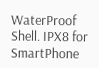WaterProof Shell. IPX8 for SmartPhone